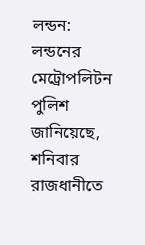লন্ডন: লন্ডনের মেট্রোপলিটন পুলিশ জানিয়েছে, শনিবার রাজধানীতে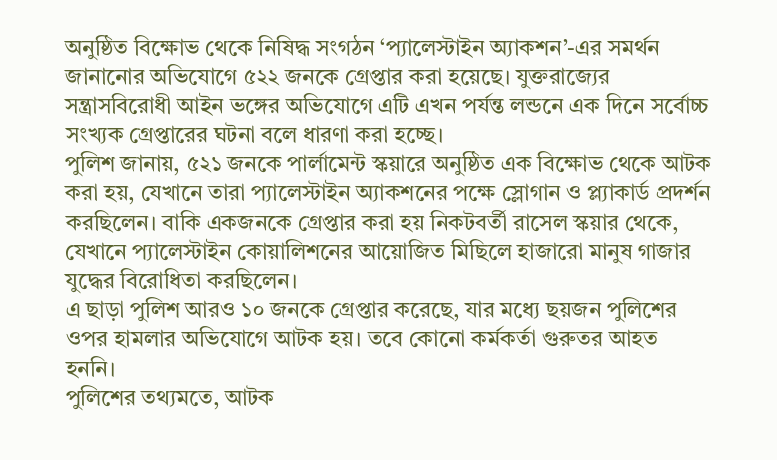অনুষ্ঠিত বিক্ষোভ থেকে নিষিদ্ধ সংগঠন ‘প্যালেস্টাইন অ্যাকশন’-এর সমর্থন জানানোর অভিযোগে ৫২২ জনকে গ্রেপ্তার করা হয়েছে। যুক্তরাজ্যের সন্ত্রাসবিরোধী আইন ভঙ্গের অভিযোগে এটি এখন পর্যন্ত লন্ডনে এক দিনে সর্বোচ্চ সংখ্যক গ্রেপ্তারের ঘটনা বলে ধারণা করা হচ্ছে।
পুলিশ জানায়, ৫২১ জনকে পার্লামেন্ট স্কয়ারে অনুষ্ঠিত এক বিক্ষোভ থেকে আটক করা হয়, যেখানে তারা প্যালেস্টাইন অ্যাকশনের পক্ষে স্লোগান ও প্ল্যাকার্ড প্রদর্শন করছিলেন। বাকি একজনকে গ্রেপ্তার করা হয় নিকটবর্তী রাসেল স্কয়ার থেকে, যেখানে প্যালেস্টাইন কোয়ালিশনের আয়োজিত মিছিলে হাজারো মানুষ গাজার যুদ্ধের বিরোধিতা করছিলেন।
এ ছাড়া পুলিশ আরও ১০ জনকে গ্রেপ্তার করেছে, যার মধ্যে ছয়জন পুলিশের ওপর হামলার অভিযোগে আটক হয়। তবে কোনো কর্মকর্তা গুরুতর আহত হননি।
পুলিশের তথ্যমতে, আটক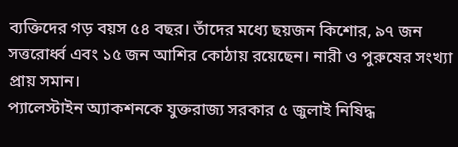ব্যক্তিদের গড় বয়স ৫৪ বছর। তাঁদের মধ্যে ছয়জন কিশোর, ৯৭ জন সত্তরোর্ধ্ব এবং ১৫ জন আশির কোঠায় রয়েছেন। নারী ও পুরুষের সংখ্যা প্রায় সমান।
প্যালেস্টাইন অ্যাকশনকে যুক্তরাজ্য সরকার ৫ জুলাই নিষিদ্ধ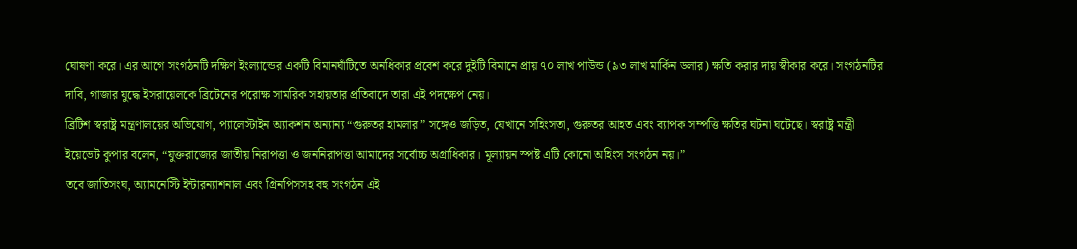ঘোষণা করে। এর আগে সংগঠনটি দক্ষিণ ইংল্যান্ডের একটি বিমানঘাঁটিতে অনধিকার প্রবেশ করে দুইটি বিমানে প্রায় ৭০ লাখ পাউন্ড (৯৩ লাখ মার্কিন ডলার) ক্ষতি করার দায় স্বীকার করে। সংগঠনটির দাবি, গাজার যুদ্ধে ইসরায়েলকে ব্রিটেনের পরোক্ষ সামরিক সহায়তার প্রতিবাদে তারা এই পদক্ষেপ নেয়।
ব্রিটিশ স্বরাষ্ট্র মন্ত্রণালয়ের অভিযোগ, প্যালেস্টাইন অ্যাকশন অন্যান্য “গুরুতর হামলার” সঙ্গেও জড়িত, যেখানে সহিংসতা, গুরুতর আহত এবং ব্যাপক সম্পত্তি ক্ষতির ঘটনা ঘটেছে। স্বরাষ্ট্র মন্ত্রী ইয়েভেট কুপার বলেন, “যুক্তরাজ্যের জাতীয় নিরাপত্তা ও জননিরাপত্তা আমাদের সর্বোচ্চ অগ্রাধিকার। মূল্যায়ন স্পষ্ট এটি কোনো অহিংস সংগঠন নয়।”
তবে জাতিসংঘ, অ্যামনেস্টি ইন্টারন্যাশনাল এবং গ্রিনপিসসহ বহু সংগঠন এই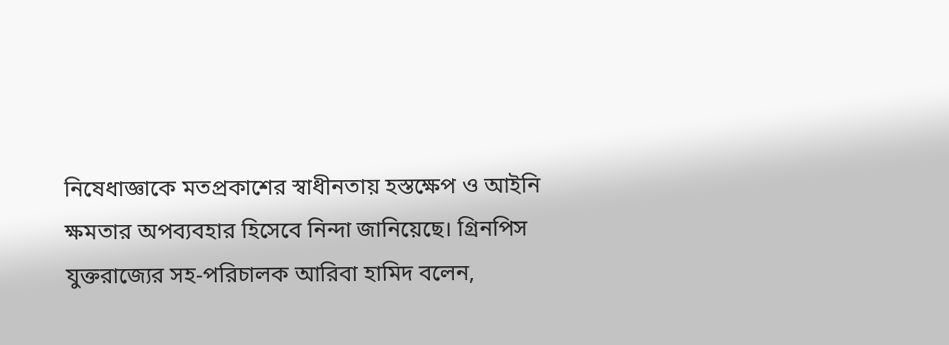নিষেধাজ্ঞাকে মতপ্রকাশের স্বাধীনতায় হস্তক্ষেপ ও আইনি ক্ষমতার অপব্যবহার হিসেবে নিন্দা জানিয়েছে। গ্রিনপিস যুক্তরাজ্যের সহ-পরিচালক আরিবা হামিদ বলেন,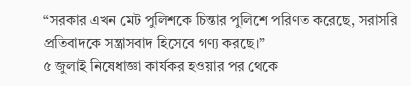“সরকার এখন মেট পুলিশকে চিন্তার পুলিশে পরিণত করেছে, সরাসরি প্রতিবাদকে সন্ত্রাসবাদ হিসেবে গণ্য করছে।”
৫ জুলাই নিষেধাজ্ঞা কার্যকর হওয়ার পর থেকে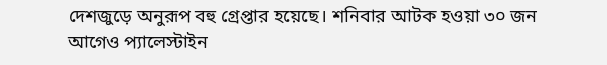দেশজুড়ে অনুরূপ বহু গ্রেপ্তার হয়েছে। শনিবার আটক হওয়া ৩০ জন আগেও প্যালেস্টাইন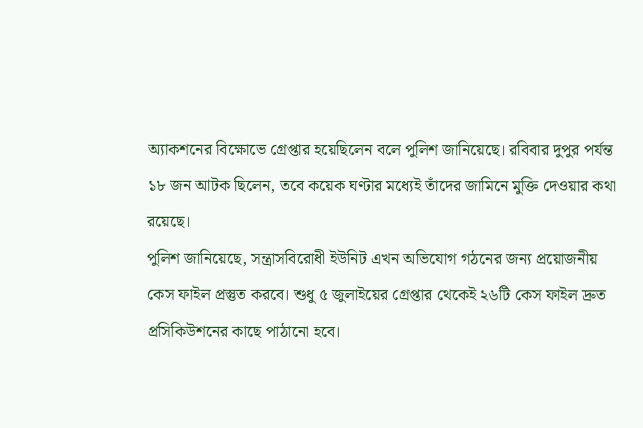অ্যাকশনের বিক্ষোভে গ্রেপ্তার হয়েছিলেন বলে পুলিশ জানিয়েছে। রবিবার দুপুর পর্যন্ত ১৮ জন আটক ছিলেন, তবে কয়েক ঘণ্টার মধ্যেই তাঁদের জামিনে মুক্তি দেওয়ার কথা রয়েছে।
পুলিশ জানিয়েছে, সন্ত্রাসবিরোধী ইউনিট এখন অভিযোগ গঠনের জন্য প্রয়োজনীয় কেস ফাইল প্রস্তুত করবে। শুধু ৫ জুলাইয়ের গ্রেপ্তার থেকেই ২৬টি কেস ফাইল দ্রুত প্রসিকিউশনের কাছে পাঠানো হবে।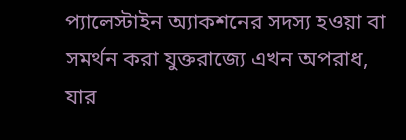প্যালেস্টাইন অ্যাকশনের সদস্য হওয়া বা সমর্থন করা যুক্তরাজ্যে এখন অপরাধ, যার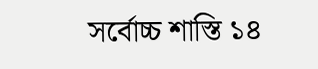সর্বোচ্চ শাস্তি ১৪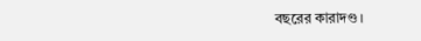বছরের কারাদণ্ড।